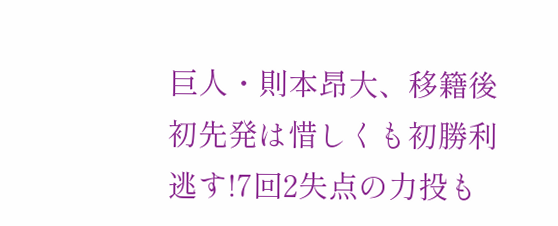巨人・則本昂大、移籍後初先発は惜しくも初勝利逃す!7回2失点の力投も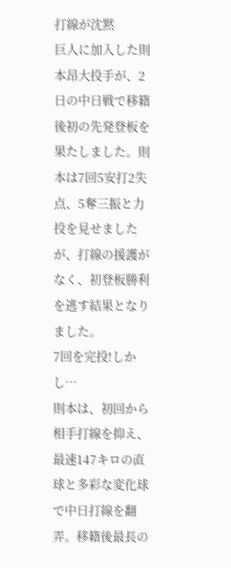打線が沈黙
巨人に加入した則本昂大投手が、2日の中日戦で移籍後初の先発登板を果たしました。則本は7回5安打2失点、5奪三振と力投を見せましたが、打線の援護がなく、初登板勝利を逃す結果となりました。
7回を完投!しかし…
則本は、初回から相手打線を抑え、最速147キロの直球と多彩な変化球で中日打線を翻弄。移籍後最長の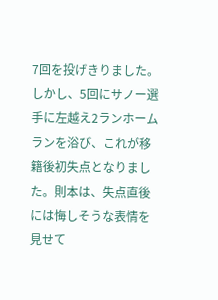7回を投げきりました。しかし、5回にサノー選手に左越え2ランホームランを浴び、これが移籍後初失点となりました。則本は、失点直後には悔しそうな表情を見せて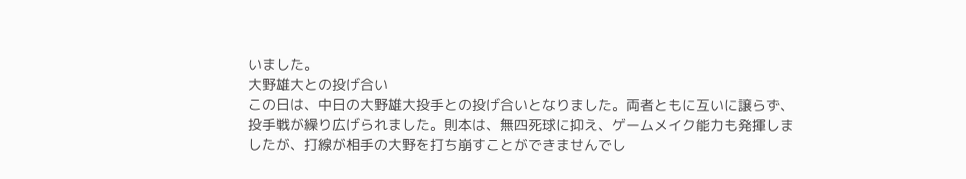いました。
大野雄大との投げ合い
この日は、中日の大野雄大投手との投げ合いとなりました。両者ともに互いに譲らず、投手戦が繰り広げられました。則本は、無四死球に抑え、ゲームメイク能力も発揮しましたが、打線が相手の大野を打ち崩すことができませんでし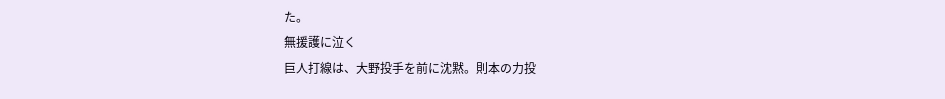た。
無援護に泣く
巨人打線は、大野投手を前に沈黙。則本の力投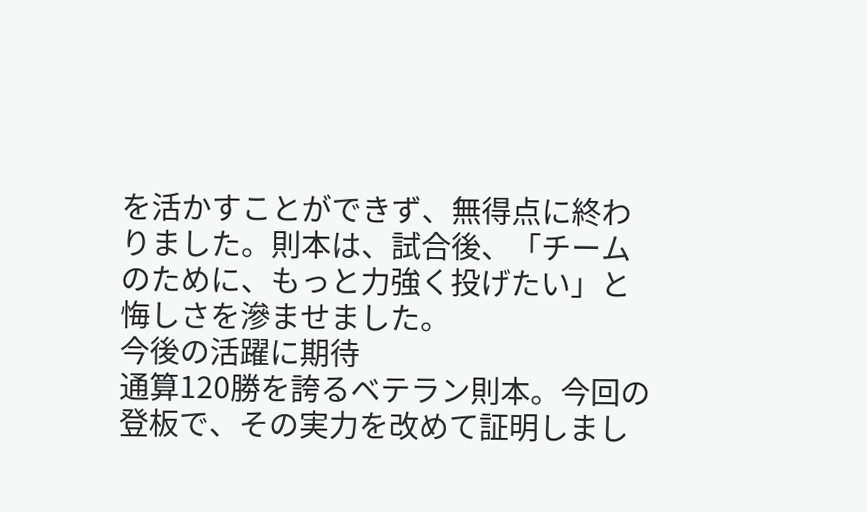を活かすことができず、無得点に終わりました。則本は、試合後、「チームのために、もっと力強く投げたい」と悔しさを滲ませました。
今後の活躍に期待
通算120勝を誇るベテラン則本。今回の登板で、その実力を改めて証明しまし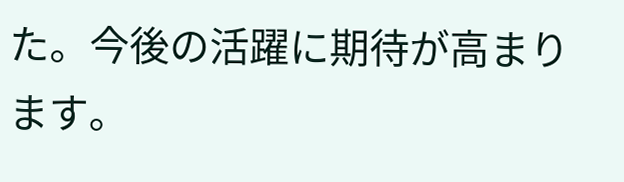た。今後の活躍に期待が高まります。